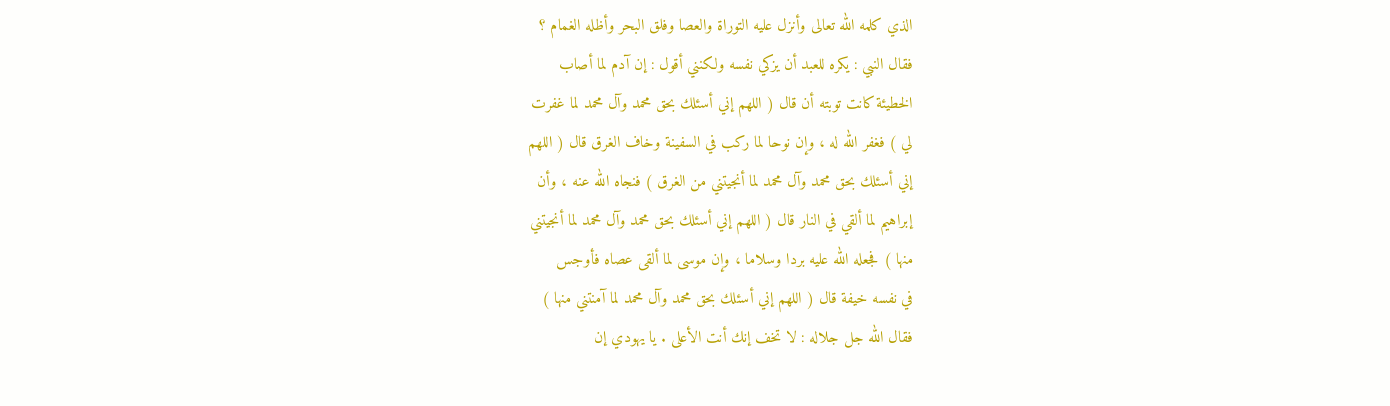الذي كلمه الله تعالى وأنزل عليه التوراة والعصا وفلق البحر وأظله الغمام ؟
فقال النبي : يكره للعبد أن يزكي نفسه ولكنني أقول : إن آدم لما أصاب
الخطيئة كانت توبته أن قال ( اللهم إني أسئلك بحق محمد وآل محمد لما غفرت
لي ) فغفر الله له ، وإن نوحا لما ركب في السفينة وخاف الغرق قال ( اللهم
إني أسئلك بحق محمد وآل محمد لما أنجيتني من الغرق ) فنجاه الله عنه ، وأن
إبراهيم لما ألقي في النار قال ( اللهم إني أسئلك بحق محمد وآل محمد لما أنجيتني
منها ) فجعله الله عليه بردا وسلاما ، وإن موسى لما ألقى عصاه فأوجس
في نفسه خيفة قال ( اللهم إني أسئلك بحق محمد وآل محمد لما آمنتني منها )
فقال الله جل جلاله : لا تخف إنك أنت الأعلى . يا يهودي إن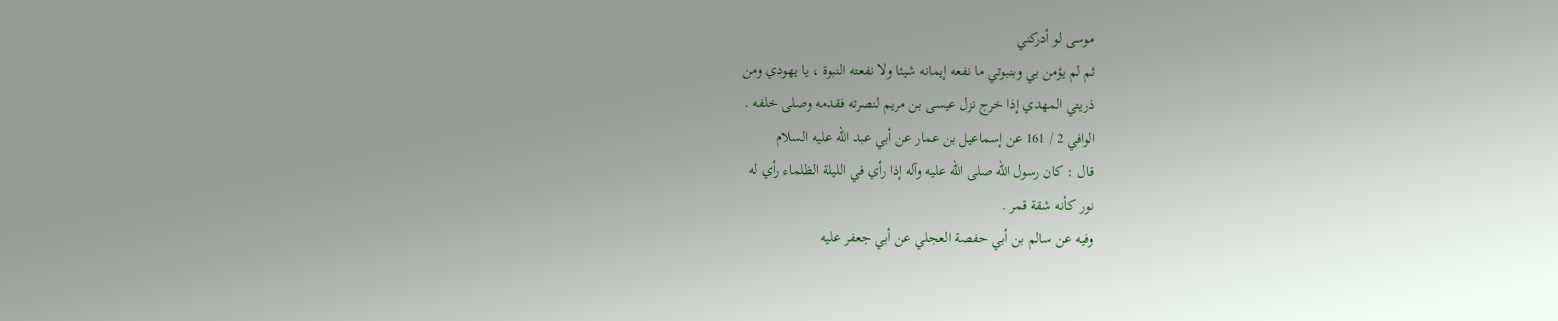موسى لو أدركني
ثم لم يؤمن بي وبنبوتي ما نفعه إيمانه شيئا ولا نفعته النبوة ، يا يهودي ومن
ذريتي المهدي إذا خرج نزل عيسى بن مريم لنصرته فقدمه وصلى خلفه .
الوافي 2 / 161 عن إسماعيل بن عمار عن أبي عبد الله عليه السلام
قال : كان رسول الله صلى الله عليه وآله إذا رأي في الليلة الظلماء رأي له
نور كأنه شقة قمر .
وفيه عن سالم بن أبي حفصة العجلي عن أبي جعفر عليه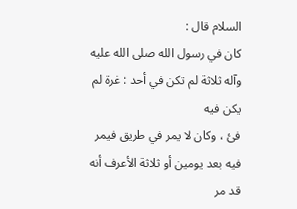السلام قال :
كان في رسول الله صلى الله عليه وآله ثلاثة لم تكن في أحد : غرة لم يكن فيه
فئ ، وكان لا يمر في طريق فيمر فيه بعد يومين أو ثلاثة الأعرف أنه قد مر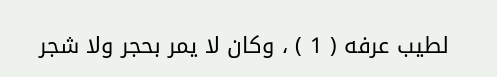لطيب عرفه ( 1 ) ، وكان لا يمر بحجر ولا شجر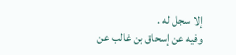إلا سجل له .
وفيه عن إسحاق بن غالب عن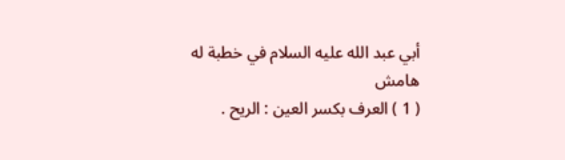أبي عبد الله عليه السلام في خطبة له
هامش
( 1 ) العرف بكسر العين : الريح .